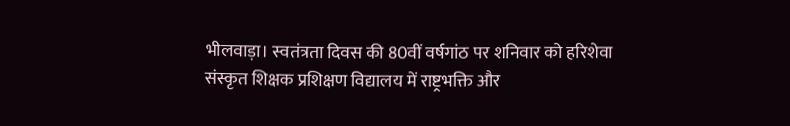भीलवाड़ा। स्वतंत्रता दिवस की 80वीं वर्षगांठ पर शनिवार को हरिशेवा संस्कृत शिक्षक प्रशिक्षण विद्यालय में राष्ट्रभक्ति और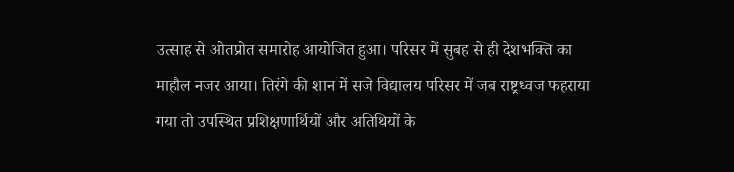उत्साह से ओतप्रोत समारोह आयोजित हुआ। परिसर में सुबह से ही देशभक्ति का माहौल नजर आया। तिरंगे की शान में सजे विद्यालय परिसर में जब राष्ट्रध्वज फहराया गया तो उपस्थित प्रशिक्षणार्थियों और अतिथियों के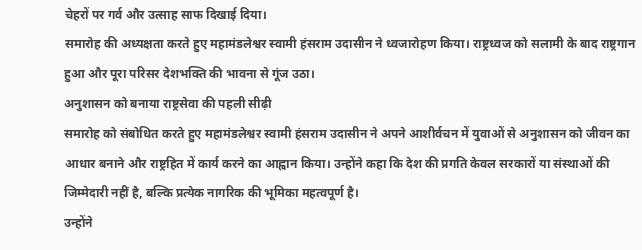चेहरों पर गर्व और उत्साह साफ दिखाई दिया।
समारोह की अध्यक्षता करते हुए महामंडलेश्वर स्वामी हंसराम उदासीन ने ध्वजारोहण किया। राष्ट्रध्वज को सलामी के बाद राष्ट्रगान हुआ और पूरा परिसर देशभक्ति की भावना से गूंज उठा।
अनुशासन को बनाया राष्ट्रसेवा की पहली सीढ़ी
समारोह को संबोधित करते हुए महामंडलेश्वर स्वामी हंसराम उदासीन ने अपने आशीर्वचन में युवाओं से अनुशासन को जीवन का आधार बनाने और राष्ट्रहित में कार्य करने का आह्वान किया। उन्होंने कहा कि देश की प्रगति केवल सरकारों या संस्थाओं की जिम्मेदारी नहीं है, बल्कि प्रत्येक नागरिक की भूमिका महत्वपूर्ण है।
उन्होंने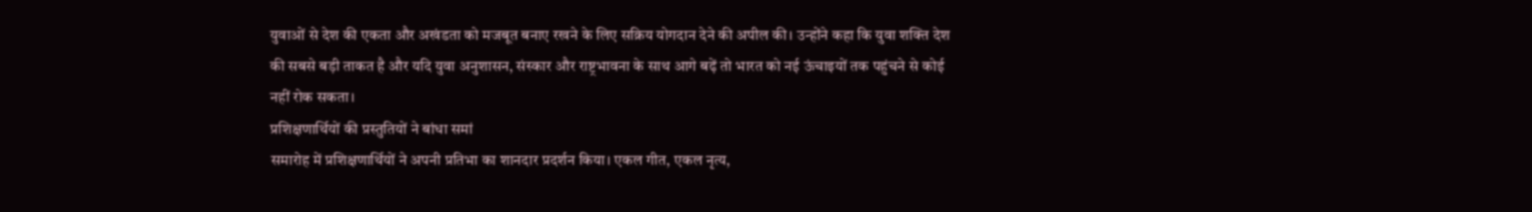युवाओं से देश की एकता और अखंडता को मजबूत बनाए रखने के लिए सक्रिय योगदान देने की अपील की। उन्होंने कहा कि युवा शक्ति देश की सबसे बड़ी ताकत है और यदि युवा अनुशासन, संस्कार और राष्ट्रभावना के साथ आगे बढ़ें तो भारत को नई ऊंचाइयों तक पहुंचने से कोई नहीं रोक सकता।
प्रशिक्षणार्थियों की प्रस्तुतियों ने बांधा समां
समारोह में प्रशिक्षणार्थियों ने अपनी प्रतिभा का शानदार प्रदर्शन किया। एकल गीत, एकल नृत्य,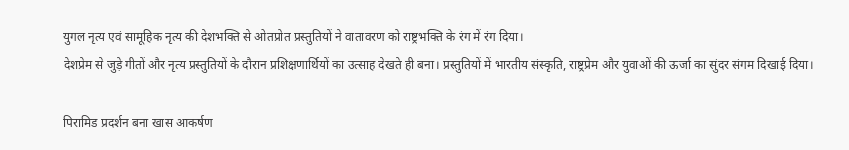युगल नृत्य एवं सामूहिक नृत्य की देशभक्ति से ओतप्रोत प्रस्तुतियों ने वातावरण को राष्ट्रभक्ति के रंग में रंग दिया।
देशप्रेम से जुड़े गीतों और नृत्य प्रस्तुतियों के दौरान प्रशिक्षणार्थियों का उत्साह देखते ही बना। प्रस्तुतियों में भारतीय संस्कृति, राष्ट्रप्रेम और युवाओं की ऊर्जा का सुंदर संगम दिखाई दिया।

पिरामिड प्रदर्शन बना खास आकर्षण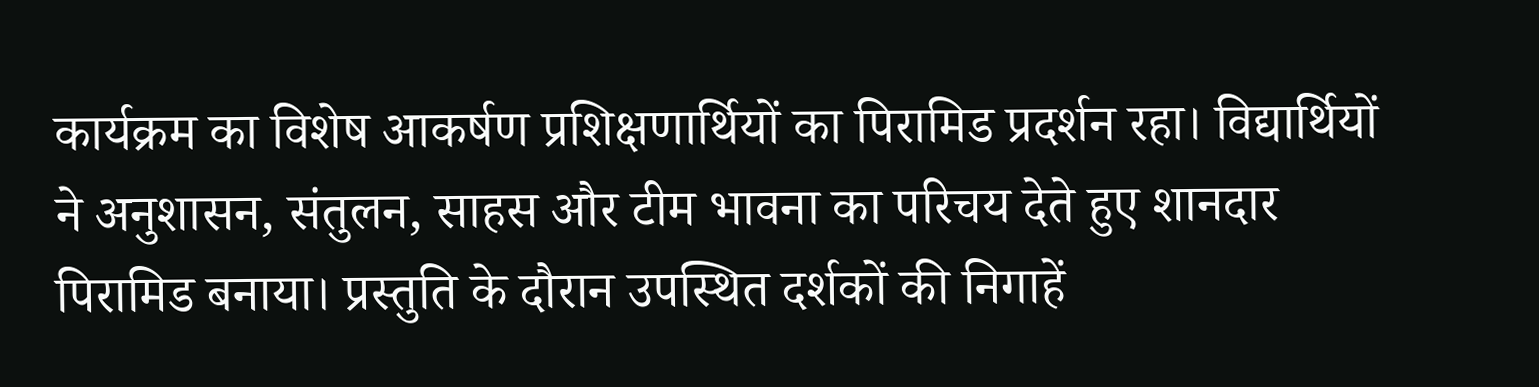कार्यक्रम का विशेष आकर्षण प्रशिक्षणार्थियों का पिरामिड प्रदर्शन रहा। विद्यार्थियों ने अनुशासन, संतुलन, साहस और टीम भावना का परिचय देते हुए शानदार पिरामिड बनाया। प्रस्तुति के दौरान उपस्थित दर्शकों की निगाहें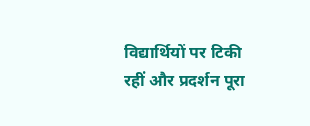विद्यार्थियों पर टिकी रहीं और प्रदर्शन पूरा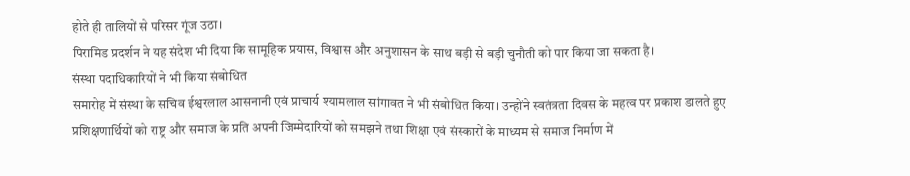होते ही तालियों से परिसर गूंज उठा।
पिरामिड प्रदर्शन ने यह संदेश भी दिया कि सामूहिक प्रयास, विश्वास और अनुशासन के साथ बड़ी से बड़ी चुनौती को पार किया जा सकता है।
संस्था पदाधिकारियों ने भी किया संबोधित
समारोह में संस्था के सचिव ईश्वरलाल आसनानी एवं प्राचार्य श्यामलाल सांगावत ने भी संबोधित किया। उन्होंने स्वतंत्रता दिवस के महत्व पर प्रकाश डालते हुए प्रशिक्षणार्थियों को राष्ट्र और समाज के प्रति अपनी जिम्मेदारियों को समझने तथा शिक्षा एवं संस्कारों के माध्यम से समाज निर्माण में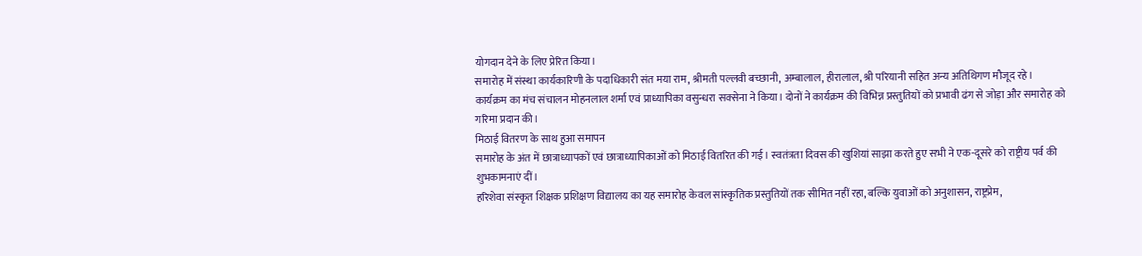योगदान देने के लिए प्रेरित किया।
समारोह में संस्था कार्यकारिणी के पदाधिकारी संत मया राम, श्रीमती पल्लवी बच्छानी, अम्बालाल, हीरालाल, श्री परियानी सहित अन्य अतिथिगण मौजूद रहे।
कार्यक्रम का मंच संचालन मोहनलाल शर्मा एवं प्राध्यापिका वसुन्धरा सक्सेना ने किया। दोनों ने कार्यक्रम की विभिन्न प्रस्तुतियों को प्रभावी ढंग से जोड़ा और समारोह को गरिमा प्रदान की।
मिठाई वितरण के साथ हुआ समापन
समारोह के अंत में छात्राध्यापकों एवं छात्राध्यापिकाओं को मिठाई वितरित की गई। स्वतंत्रता दिवस की खुशियां साझा करते हुए सभी ने एक-दूसरे को राष्ट्रीय पर्व की शुभकामनाएं दीं।
हरिशेवा संस्कृत शिक्षक प्रशिक्षण विद्यालय का यह समारोह केवल सांस्कृतिक प्रस्तुतियों तक सीमित नहीं रहा, बल्कि युवाओं को अनुशासन, राष्ट्रप्रेम,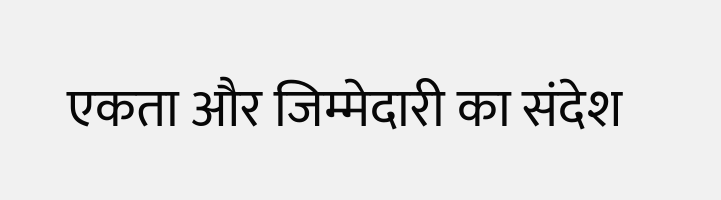एकता और जिम्मेदारी का संदेश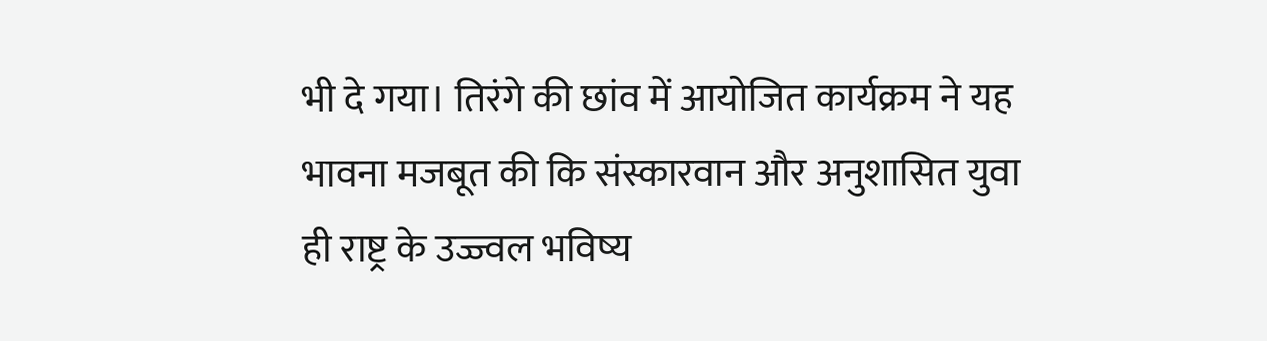भी दे गया। तिरंगे की छांव में आयोजित कार्यक्रम ने यह भावना मजबूत की कि संस्कारवान और अनुशासित युवा ही राष्ट्र के उज्ज्वल भविष्य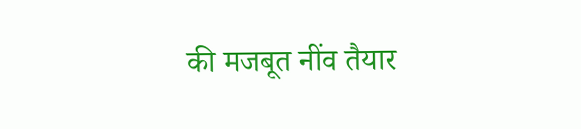की मजबूत नींव तैयार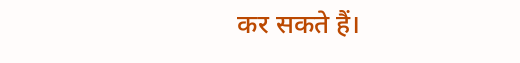कर सकते हैं।